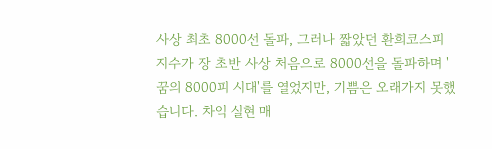사상 최초 8000선 돌파, 그러나 짧았던 환희코스피 지수가 장 초반 사상 처음으로 8000선을 돌파하며 '꿈의 8000피 시대'를 열었지만, 기쁨은 오래가지 못했습니다. 차익 실현 매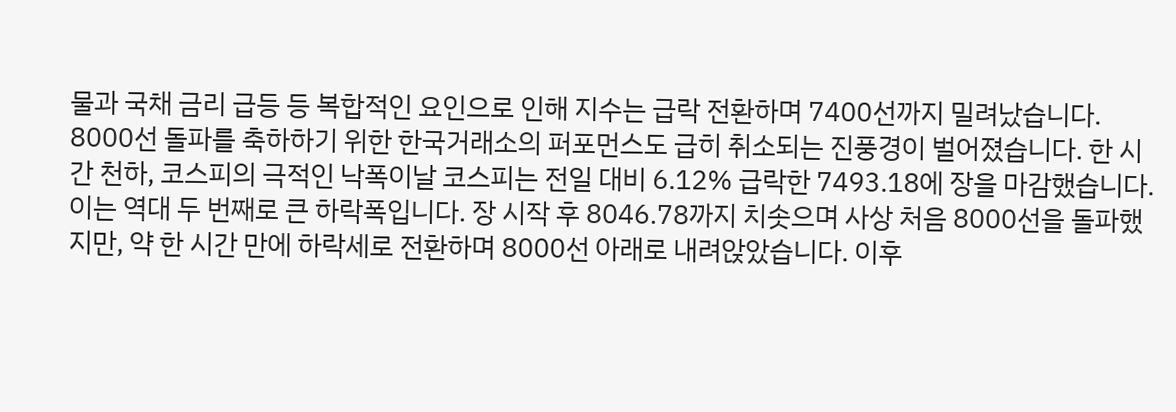물과 국채 금리 급등 등 복합적인 요인으로 인해 지수는 급락 전환하며 7400선까지 밀려났습니다. 8000선 돌파를 축하하기 위한 한국거래소의 퍼포먼스도 급히 취소되는 진풍경이 벌어졌습니다. 한 시간 천하, 코스피의 극적인 낙폭이날 코스피는 전일 대비 6.12% 급락한 7493.18에 장을 마감했습니다. 이는 역대 두 번째로 큰 하락폭입니다. 장 시작 후 8046.78까지 치솟으며 사상 처음 8000선을 돌파했지만, 약 한 시간 만에 하락세로 전환하며 8000선 아래로 내려앉았습니다. 이후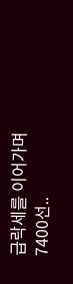급락세를 이어가며 7400선..